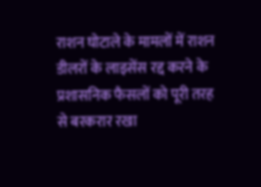राशन घोटाले के मामलों में राशन डीलरों के लाइसेंस रद्द करने के प्रशासनिक फैसलों को पूरी तरह से बरकरार रखा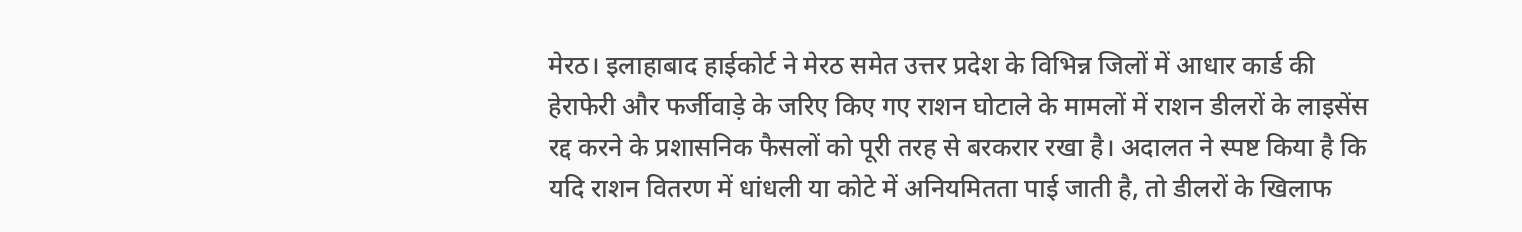मेरठ। इलाहाबाद हाईकोर्ट ने मेरठ समेत उत्तर प्रदेश के विभिन्न जिलों में आधार कार्ड की हेराफेरी और फर्जीवाड़े के जरिए किए गए राशन घोटाले के मामलों में राशन डीलरों के लाइसेंस रद्द करने के प्रशासनिक फैसलों को पूरी तरह से बरकरार रखा है। अदालत ने स्पष्ट किया है कि यदि राशन वितरण में धांधली या कोटे में अनियमितता पाई जाती है, तो डीलरों के खिलाफ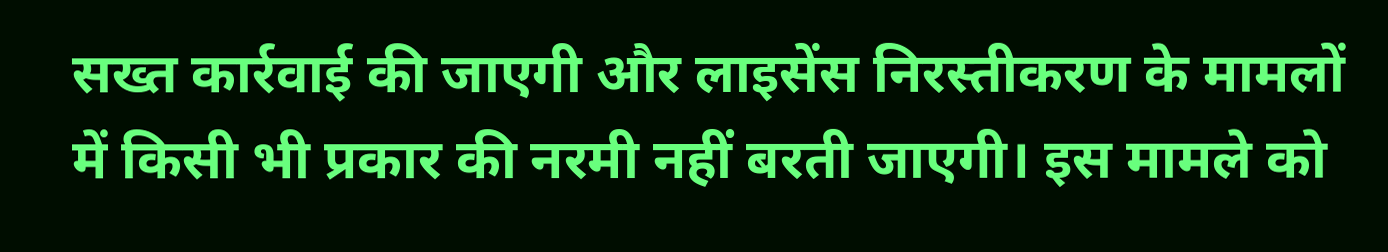सख्त कार्रवाई की जाएगी और लाइसेंस निरस्तीकरण के मामलों में किसी भी प्रकार की नरमी नहीं बरती जाएगी। इस मामले को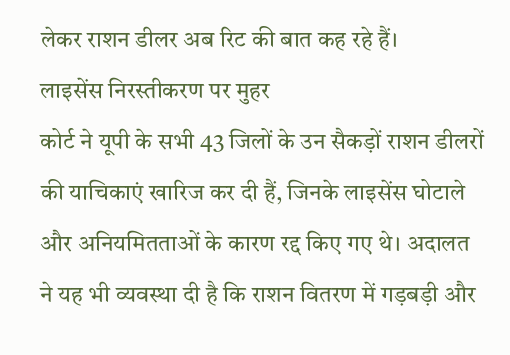लेकर राशन डीलर अब रिट की बात कह रहे हैं।
लाइसेंस निरस्तीकरण पर मुहर
कोर्ट ने यूपी के सभी 43 जिलों के उन सैकड़ों राशन डीलरों की याचिकाएं खारिज कर दी हैं, जिनके लाइसेंस घोटाले और अनियमितताओं के कारण रद्द किए गए थे। अदालत ने यह भी व्यवस्था दी है कि राशन वितरण में गड़बड़ी और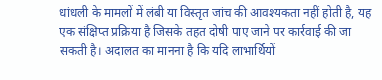धांधली के मामलों में लंबी या विस्तृत जांच की आवश्यकता नहीं होती है, यह एक संक्षिप्त प्रक्रिया है जिसके तहत दोषी पाए जाने पर कार्रवाई की जा सकती है। अदालत का मानना है कि यदि लाभार्थियों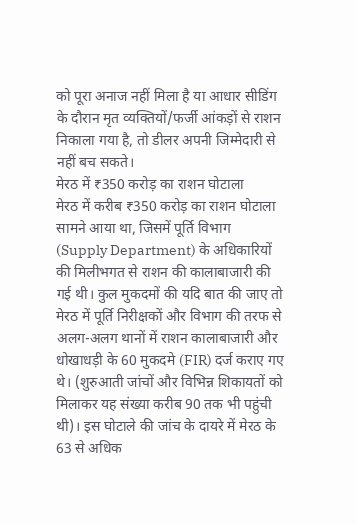को पूरा अनाज नहीं मिला है या आधार सीडिंग के दौरान मृत व्यक्तियों/फर्जी आंकड़ों से राशन निकाला गया है, तो डीलर अपनी जिम्मेदारी से नहीं बच सकते।
मेरठ में ₹350 करोड़ का राशन घोटाला
मेरठ में करीब ₹350 करोड़ का राशन घोटाला सामने आया था, जिसमें पूर्ति विभाग (Supply Department) के अधिकारियों की मिलीभगत से राशन की कालाबाजारी की गई थी। कुल मुकदमों की यदि बात की जाए तो मेरठ में पूर्ति निरीक्षकों और विभाग की तरफ से अलग-अलग थानों में राशन कालाबाजारी और धोखाधड़ी के 60 मुकदमे (FIR) दर्ज कराए गए थे। (शुरुआती जांचों और विभिन्न शिकायतों को मिलाकर यह संख्या करीब 90 तक भी पहुंची थी)। इस घोटाले की जांच के दायरे में मेरठ के 63 से अधिक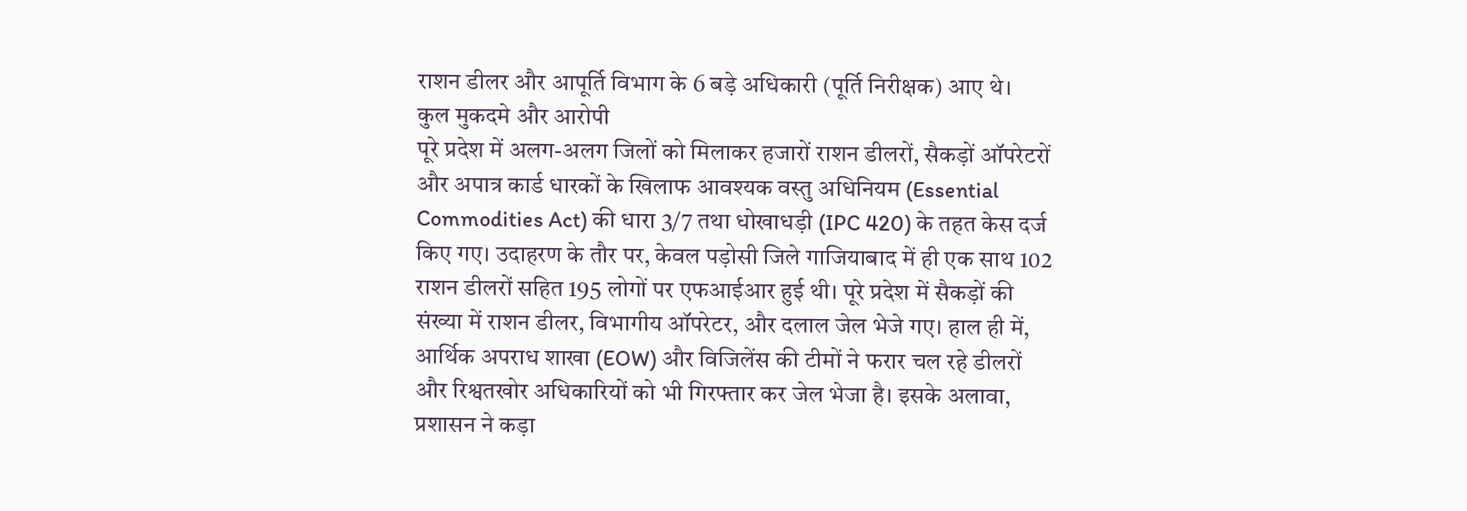राशन डीलर और आपूर्ति विभाग के 6 बड़े अधिकारी (पूर्ति निरीक्षक) आए थे।
कुल मुकदमे और आरोपी
पूरे प्रदेश में अलग-अलग जिलों को मिलाकर हजारों राशन डीलरों, सैकड़ों ऑपरेटरों और अपात्र कार्ड धारकों के खिलाफ आवश्यक वस्तु अधिनियम (Essential Commodities Act) की धारा 3/7 तथा धोखाधड़ी (IPC 420) के तहत केस दर्ज किए गए। उदाहरण के तौर पर, केवल पड़ोसी जिले गाजियाबाद में ही एक साथ 102 राशन डीलरों सहित 195 लोगों पर एफआईआर हुई थी। पूरे प्रदेश में सैकड़ों की संख्या में राशन डीलर, विभागीय ऑपरेटर, और दलाल जेल भेजे गए। हाल ही में, आर्थिक अपराध शाखा (EOW) और विजिलेंस की टीमों ने फरार चल रहे डीलरों और रिश्वतखोर अधिकारियों को भी गिरफ्तार कर जेल भेजा है। इसके अलावा, प्रशासन ने कड़ा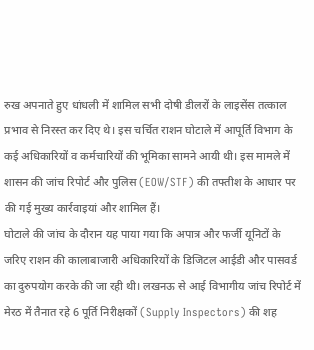रुख अपनाते हुए धांधली में शामिल सभी दोषी डीलरों के लाइसेंस तत्काल प्रभाव से निरस्त कर दिए थे। इस चर्चित राशन घोटाले में आपूर्ति विभाग के कई अधिकारियों व कर्मचारियों की भूमिका सामने आयी थी। इस मामले में शासन की जांच रिपोर्ट और पुलिस (EOW/STF) की तफ्तीश के आधार पर की गई मुख्य कार्रवाइयां और शामिल हैं।
घोटाले की जांच के दौरान यह पाया गया कि अपात्र और फर्जी यूनिटों के जरिए राशन की कालाबाजारी अधिकारियों के डिजिटल आईडी और पासवर्ड का दुरुपयोग करके की जा रही थी। लखनऊ से आई विभागीय जांच रिपोर्ट में मेरठ में तैनात रहे 6 पूर्ति निरीक्षकों (Supply Inspectors) की शह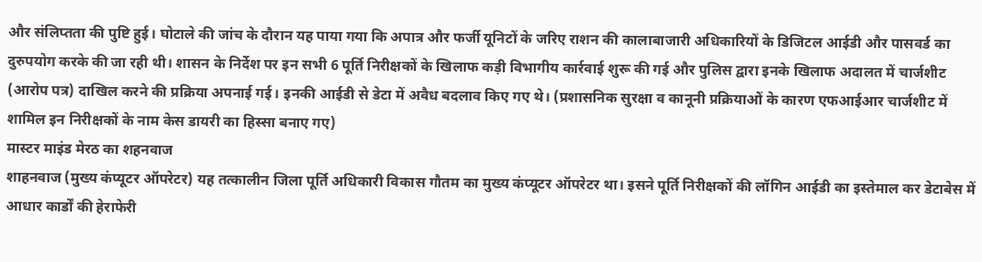और संलिप्तता की पुष्टि हुई। घोटाले की जांच के दौरान यह पाया गया कि अपात्र और फर्जी यूनिटों के जरिए राशन की कालाबाजारी अधिकारियों के डिजिटल आईडी और पासवर्ड का दुरुपयोग करके की जा रही थी। शासन के निर्देश पर इन सभी 6 पूर्ति निरीक्षकों के खिलाफ कड़ी विभागीय कार्रवाई शुरू की गई और पुलिस द्वारा इनके खिलाफ अदालत में चार्जशीट (आरोप पत्र) दाखिल करने की प्रक्रिया अपनाई गई। इनकी आईडी से डेटा में अवैध बदलाव किए गए थे। (प्रशासनिक सुरक्षा व कानूनी प्रक्रियाओं के कारण एफआईआर चार्जशीट में शामिल इन निरीक्षकों के नाम केस डायरी का हिस्सा बनाए गए)
मास्टर माइंड मेरठ का शहनवाज
शाहनवाज (मुख्य कंप्यूटर ऑपरेटर) यह तत्कालीन जिला पूर्ति अधिकारी विकास गौतम का मुख्य कंप्यूटर ऑपरेटर था। इसने पूर्ति निरीक्षकों की लॉगिन आईडी का इस्तेमाल कर डेटाबेस में आधार कार्डों की हेराफेरी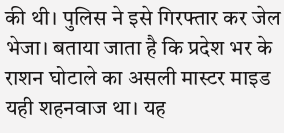की थी। पुलिस ने इसे गिरफ्तार कर जेल भेजा। बताया जाता है कि प्रदेश भर के राशन घोटाले का असली मास्टर माइड यही शहनवाज था। यह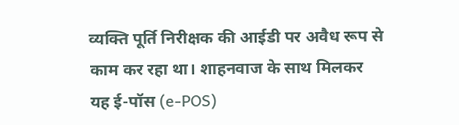व्यक्ति पूर्ति निरीक्षक की आईडी पर अवैध रूप से काम कर रहा था। शाहनवाज के साथ मिलकर यह ई-पॉस (e-POS)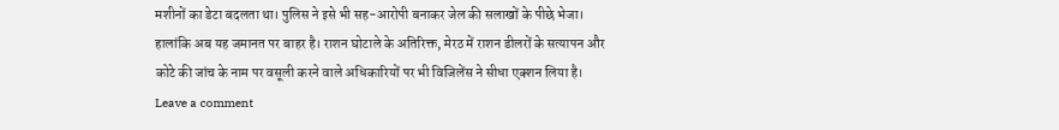मशीनों का डेटा बदलता था। पुलिस ने इसे भी सह-आरोपी बनाकर जेल की सलाखों के पीछे भेजा। हालांकि अब यह जमानत पर बाहर है। राशन घोटाले के अतिरिक्त, मेरठ में राशन डीलरों के सत्यापन और कोटे की जांच के नाम पर वसूली करने वाले अधिकारियों पर भी विजिलेंस ने सीधा एक्शन लिया है।
Leave a comment